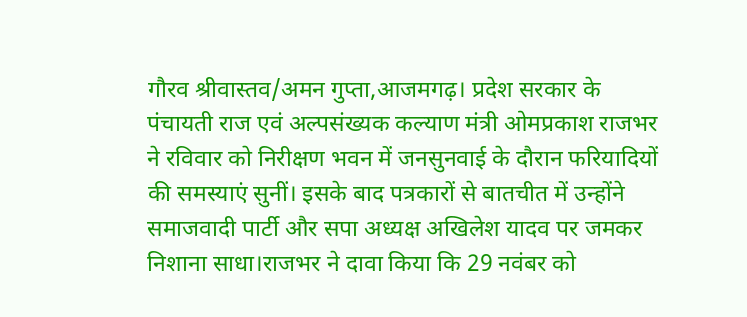गौरव श्रीवास्तव/अमन गुप्ता,आजमगढ़। प्रदेश सरकार के पंचायती राज एवं अल्पसंख्यक कल्याण मंत्री ओमप्रकाश राजभर ने रविवार को निरीक्षण भवन में जनसुनवाई के दौरान फरियादियों की समस्याएं सुनीं। इसके बाद पत्रकारों से बातचीत में उन्होंने समाजवादी पार्टी और सपा अध्यक्ष अखिलेश यादव पर जमकर निशाना साधा।राजभर ने दावा किया कि 29 नवंबर को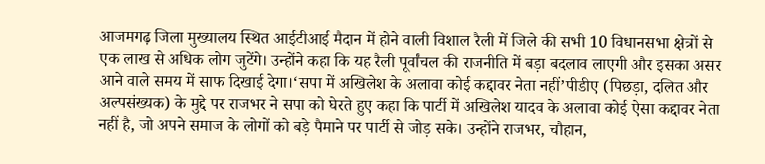आजमगढ़ जिला मुख्यालय स्थित आईटीआई मैदान में होने वाली विशाल रैली में जिले की सभी 10 विधानसभा क्षेत्रों से एक लाख से अधिक लोग जुटेंगे। उन्होंने कहा कि यह रैली पूर्वांचल की राजनीति में बड़ा बदलाव लाएगी और इसका असर आने वाले समय में साफ दिखाई देगा।‘सपा में अखिलेश के अलावा कोई कद्दावर नेता नहीं’पीडीए (पिछड़ा, दलित और अल्पसंख्यक) के मुद्दे पर राजभर ने सपा को घेरते हुए कहा कि पार्टी में अखिलेश यादव के अलावा कोई ऐसा कद्दावर नेता नहीं है, जो अपने समाज के लोगों को बड़े पैमाने पर पार्टी से जोड़ सके। उन्होंने राजभर, चौहान,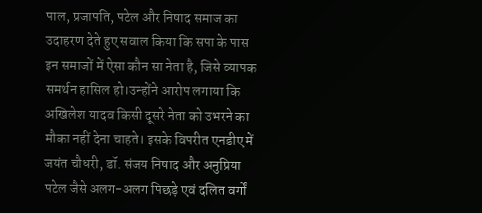पाल, प्रजापति, पटेल और निषाद समाज का उदाहरण देते हुए सवाल किया कि सपा के पास इन समाजों में ऐसा कौन सा नेता है, जिसे व्यापक समर्थन हासिल हो।उन्होंने आरोप लगाया कि अखिलेश यादव किसी दूसरे नेता को उभरने का मौका नहीं देना चाहते। इसके विपरीत एनडीए में जयंत चौधरी, डॉ. संजय निषाद और अनुप्रिया पटेल जैसे अलग-अलग पिछड़े एवं दलित वर्गों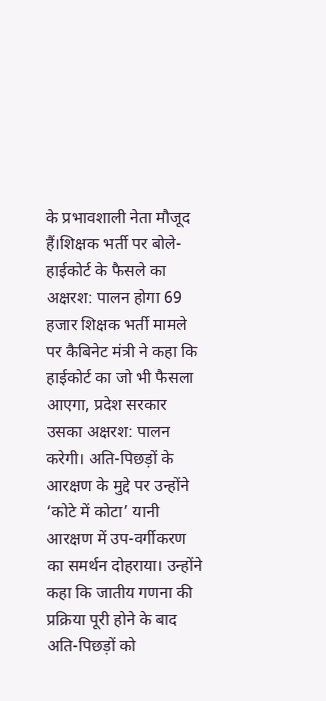के प्रभावशाली नेता मौजूद हैं।शिक्षक भर्ती पर बोले- हाईकोर्ट के फैसले का अक्षरश: पालन होगा 69 हजार शिक्षक भर्ती मामले पर कैबिनेट मंत्री ने कहा कि हाईकोर्ट का जो भी फैसला आएगा, प्रदेश सरकार उसका अक्षरश: पालन करेगी। अति-पिछड़ों के आरक्षण के मुद्दे पर उन्होंने ‘कोटे में कोटा’ यानी आरक्षण में उप-वर्गीकरण का समर्थन दोहराया। उन्होंने कहा कि जातीय गणना की प्रक्रिया पूरी होने के बाद अति-पिछड़ों को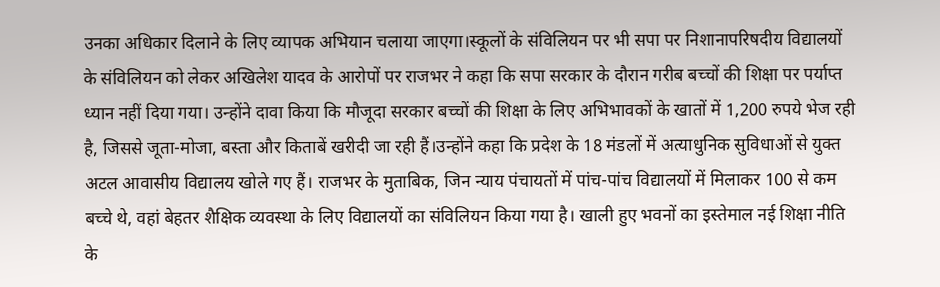उनका अधिकार दिलाने के लिए व्यापक अभियान चलाया जाएगा।स्कूलों के संविलियन पर भी सपा पर निशानापरिषदीय विद्यालयों के संविलियन को लेकर अखिलेश यादव के आरोपों पर राजभर ने कहा कि सपा सरकार के दौरान गरीब बच्चों की शिक्षा पर पर्याप्त ध्यान नहीं दिया गया। उन्होंने दावा किया कि मौजूदा सरकार बच्चों की शिक्षा के लिए अभिभावकों के खातों में 1,200 रुपये भेज रही है, जिससे जूता-मोजा, बस्ता और किताबें खरीदी जा रही हैं।उन्होंने कहा कि प्रदेश के 18 मंडलों में अत्याधुनिक सुविधाओं से युक्त अटल आवासीय विद्यालय खोले गए हैं। राजभर के मुताबिक, जिन न्याय पंचायतों में पांच-पांच विद्यालयों में मिलाकर 100 से कम बच्चे थे, वहां बेहतर शैक्षिक व्यवस्था के लिए विद्यालयों का संविलियन किया गया है। खाली हुए भवनों का इस्तेमाल नई शिक्षा नीति के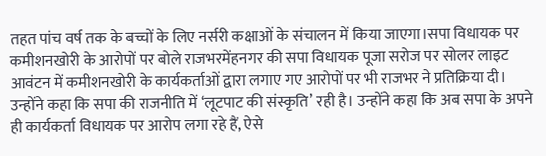तहत पांच वर्ष तक के बच्चों के लिए नर्सरी कक्षाओं के संचालन में किया जाएगा।सपा विधायक पर कमीशनखोरी के आरोपों पर बोले राजभरमेंहनगर की सपा विधायक पूजा सरोज पर सोलर लाइट आवंटन में कमीशनखोरी के कार्यकर्ताओं द्वारा लगाए गए आरोपों पर भी राजभर ने प्रतिक्रिया दी। उन्होंने कहा कि सपा की राजनीति में ‘लूटपाट की संस्कृति’ रही है। उन्होंने कहा कि अब सपा के अपने ही कार्यकर्ता विधायक पर आरोप लगा रहे हैं, ऐसे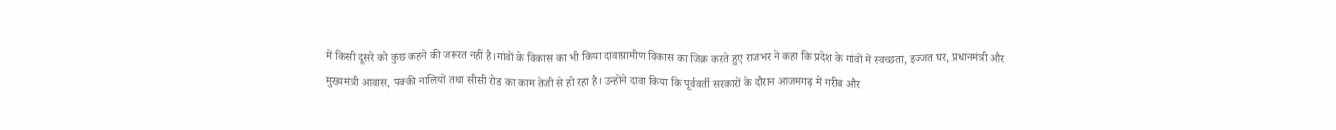में किसी दूसरे को कुछ कहने की जरूरत नहीं है।गांवों के विकास का भी किया दावाग्रामीण विकास का जिक्र करते हुए राजभर ने कहा कि प्रदेश के गांवों में स्वच्छता, इज्जत घर, प्रधानमंत्री और मुख्यमंत्री आवास, पक्की नालियों तथा सीसी रोड का काम तेजी से हो रहा है। उन्होंने दावा किया कि पूर्ववर्ती सरकारों के दौरान आजमगढ़ में गरीब और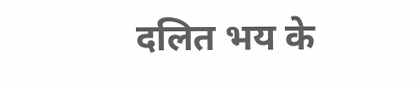दलित भय के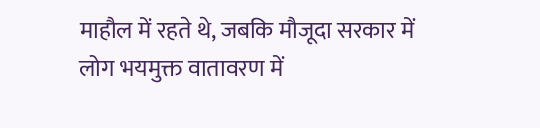माहौल में रहते थे, जबकि मौजूदा सरकार में लोग भयमुक्त वातावरण में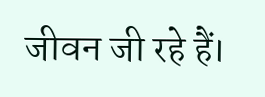जीवन जी रहे हैं।